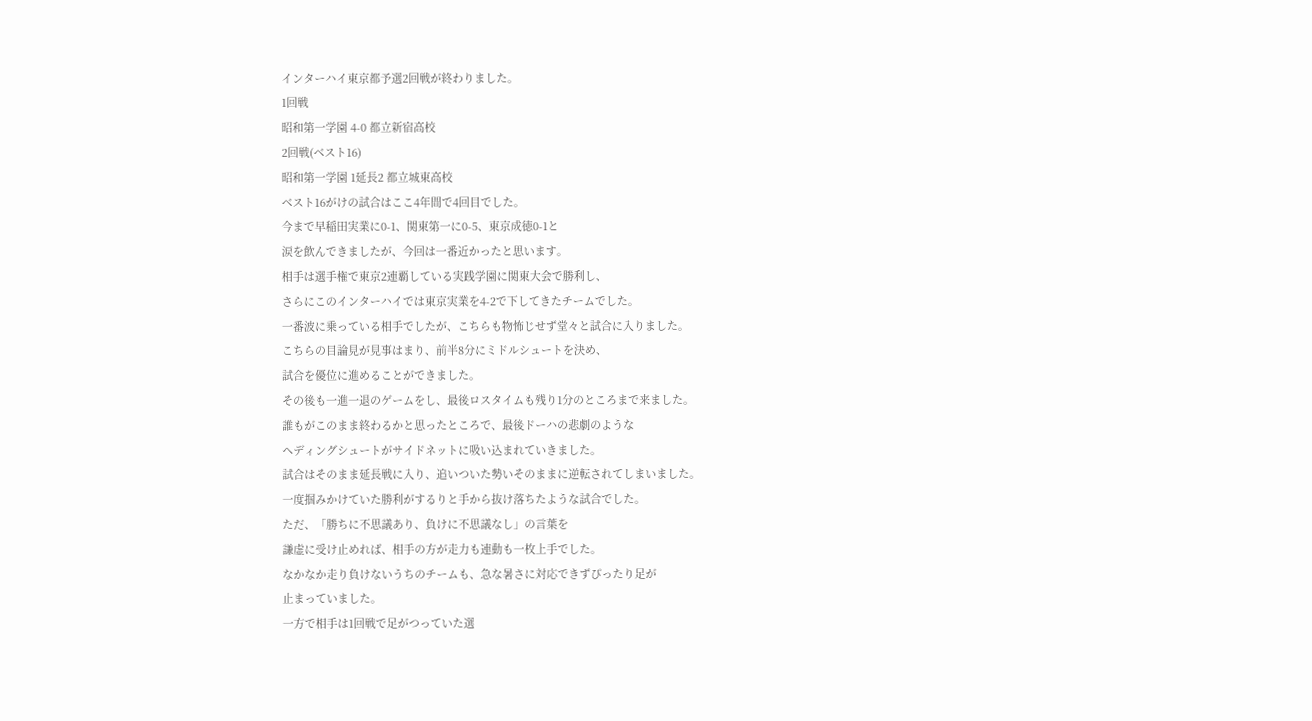インターハイ東京都予選2回戦が終わりました。
1回戦
昭和第一学園 4-0 都立新宿高校
2回戦(ベスト16)
昭和第一学園 1延長2 都立城東高校
ベスト16がけの試合はここ4年間で4回目でした。
今まで早稲田実業に0-1、関東第一に0-5、東京成徳0-1と
涙を飲んできましたが、今回は一番近かったと思います。
相手は選手権で東京2連覇している実践学園に関東大会で勝利し、
さらにこのインターハイでは東京実業を4-2で下してきたチームでした。
一番波に乗っている相手でしたが、こちらも物怖じせず堂々と試合に入りました。
こちらの目論見が見事はまり、前半8分にミドルシュートを決め、
試合を優位に進めることができました。
その後も一進一退のゲームをし、最後ロスタイムも残り1分のところまで来ました。
誰もがこのまま終わるかと思ったところで、最後ドーハの悲劇のような
ヘディングシュートがサイドネットに吸い込まれていきました。
試合はそのまま延長戦に入り、追いついた勢いそのままに逆転されてしまいました。
一度掴みかけていた勝利がするりと手から抜け落ちたような試合でした。
ただ、「勝ちに不思議あり、負けに不思議なし」の言葉を
謙虚に受け止めれば、相手の方が走力も連動も一枚上手でした。
なかなか走り負けないうちのチームも、急な暑さに対応できずぴったり足が
止まっていました。
一方で相手は1回戦で足がつっていた選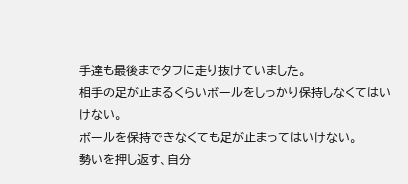手達も最後までタフに走り抜けていました。
相手の足が止まるくらいボールをしっかり保持しなくてはいけない。
ボールを保持できなくても足が止まってはいけない。
勢いを押し返す、自分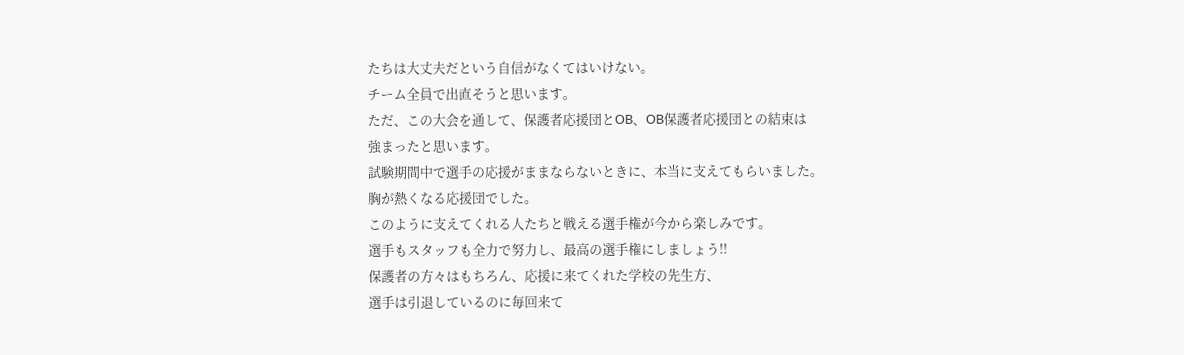たちは大丈夫だという自信がなくてはいけない。
チーム全員で出直そうと思います。
ただ、この大会を通して、保護者応援団とOB、OB保護者応援団との結束は
強まったと思います。
試験期間中で選手の応援がままならないときに、本当に支えてもらいました。
胸が熱くなる応援団でした。
このように支えてくれる人たちと戦える選手権が今から楽しみです。
選手もスタッフも全力で努力し、最高の選手権にしましょう!!
保護者の方々はもちろん、応援に来てくれた学校の先生方、
選手は引退しているのに毎回来て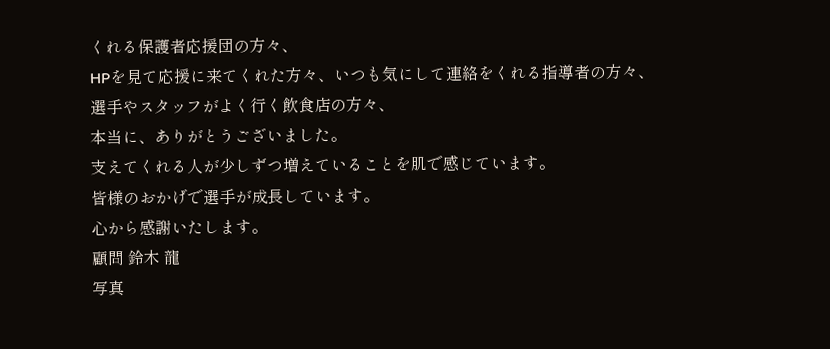くれる保護者応援団の方々、
HPを見て応援に来てくれた方々、いつも気にして連絡をくれる指導者の方々、
選手やスタッフがよく行く飲食店の方々、
本当に、ありがとうございました。
支えてくれる人が少しずつ増えていることを肌で感じています。
皆様のおかげで選手が成長しています。
心から感謝いたします。
顧問 鈴木 龍
写真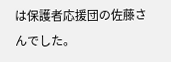は保護者応援団の佐藤さんでした。